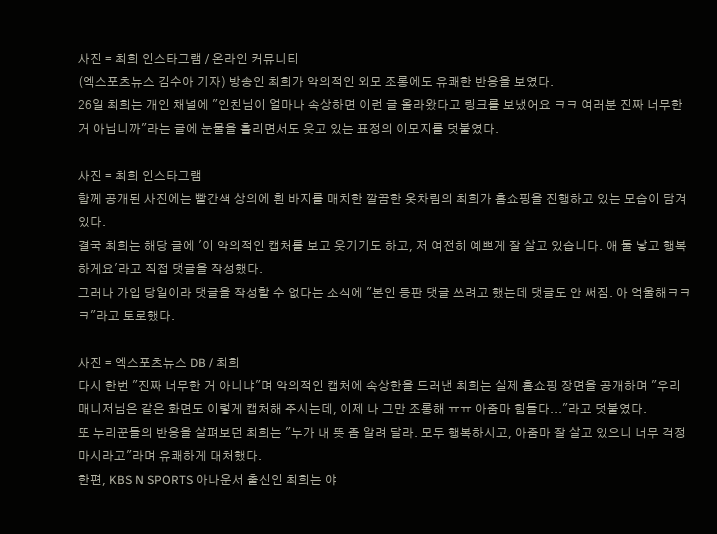사진 = 최희 인스타그램 / 온라인 커뮤니티
(엑스포츠뉴스 김수아 기자) 방송인 최희가 악의적인 외모 조롱에도 유쾌한 반응을 보였다.
26일 최희는 개인 채널에 "인친님이 얼마나 속상하면 이런 글 올라왔다고 링크를 보냈어요 ㅋㅋ 여러분 진짜 너무한 거 아닙니까"라는 글에 눈물을 흘리면서도 웃고 있는 표정의 이모지를 덧붙였다.

사진 = 최희 인스타그램
함께 공개된 사진에는 빨간색 상의에 흰 바지를 매치한 깔끔한 옷차림의 최희가 홈쇼핑을 진행하고 있는 모습이 담겨 있다.
결국 최희는 해당 글에 '이 악의적인 캡처를 보고 웃기기도 하고, 저 여전히 예쁘게 잘 살고 있습니다. 애 둘 낳고 행복하게요'라고 직접 댓글을 작성했다.
그러나 가입 당일이라 댓글을 작성할 수 없다는 소식에 "본인 등판 댓글 쓰려고 했는데 댓글도 안 써짐. 아 억울해ㅋㅋㅋ"라고 토로했다.

사진 = 엑스포츠뉴스 DB / 최희
다시 한번 "진짜 너무한 거 아니냐"며 악의적인 캡처에 속상한을 드러낸 최희는 실제 홈쇼핑 장면을 공개하며 "우리 매니저님은 같은 화면도 이렇게 캡처해 주시는데, 이제 나 그만 조롱해 ㅠㅠ 아줌마 힘들다..."라고 덧붙였다.
또 누리꾼들의 반응을 살펴보던 최희는 "누가 내 뜻 좀 알려 달라. 모두 행복하시고, 아줌마 잘 살고 있으니 너무 걱정 마시라고"라며 유쾌하게 대처했다.
한편, KBS N SPORTS 아나운서 출신인 최희는 야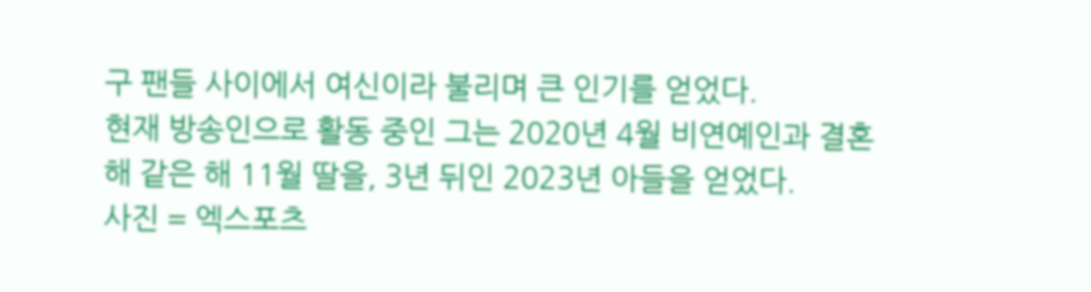구 팬들 사이에서 여신이라 불리며 큰 인기를 얻었다.
현재 방송인으로 활동 중인 그는 2020년 4월 비연예인과 결혼해 같은 해 11월 딸을, 3년 뒤인 2023년 아들을 얻었다.
사진 = 엑스포츠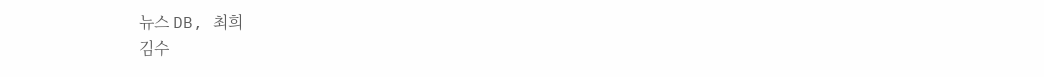뉴스 DB, 최희
김수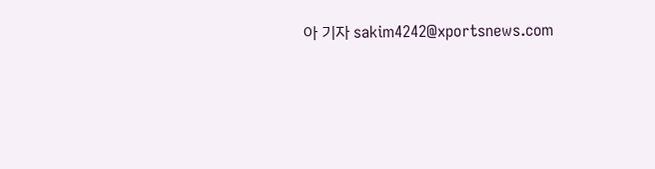아 기자 sakim4242@xportsnews.com